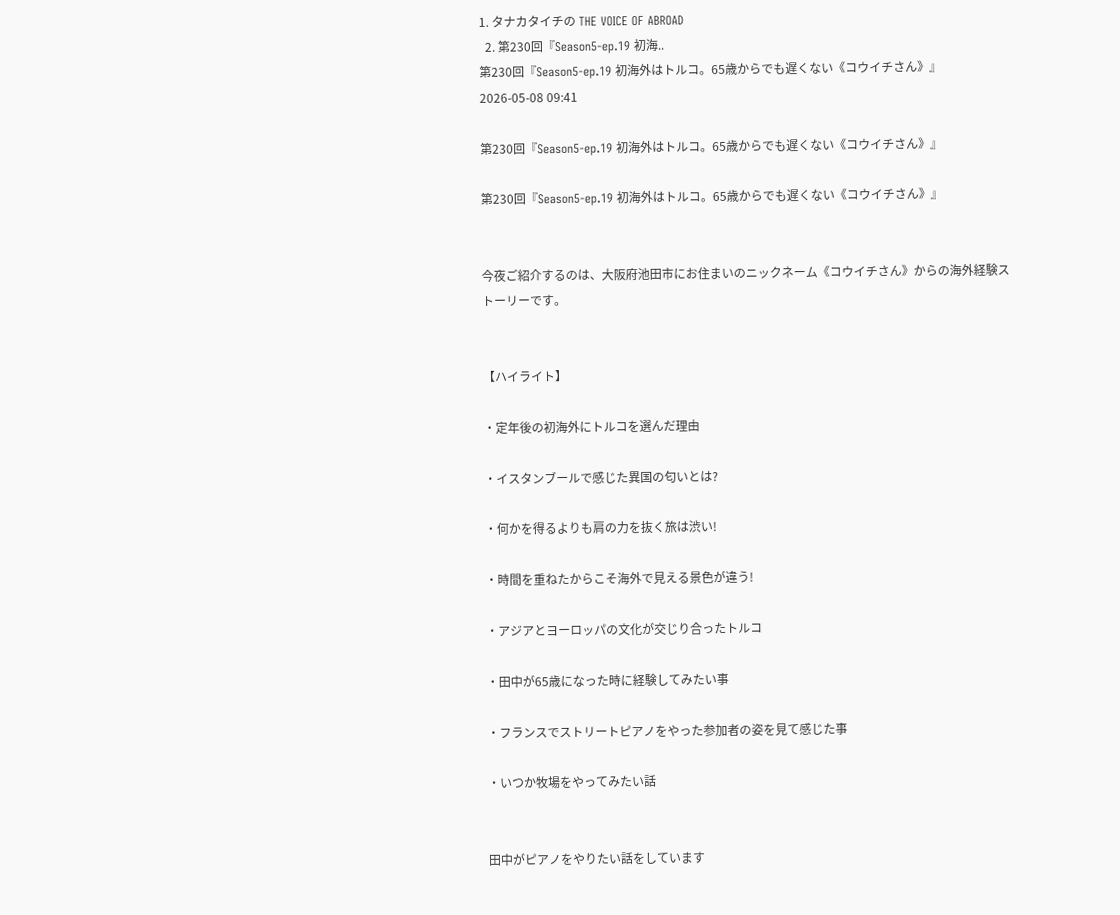1. タナカタイチの THE VOICE OF ABROAD
  2. 第230回『Season5-ep.19 初海..
第230回『Season5-ep.19 初海外はトルコ。65歳からでも遅くない《コウイチさん》』
2026-05-08 09:41

第230回『Season5-ep.19 初海外はトルコ。65歳からでも遅くない《コウイチさん》』

第230回『Season5-ep.19 初海外はトルコ。65歳からでも遅くない《コウイチさん》』


今夜ご紹介するのは、大阪府池田市にお住まいのニックネーム《コウイチさん》からの海外経験ストーリーです。


【ハイライト】

・定年後の初海外にトルコを選んだ理由

・イスタンブールで感じた異国の匂いとは?

・何かを得るよりも肩の力を抜く旅は渋い!

・時間を重ねたからこそ海外で見える景色が違う!

・アジアとヨーロッパの文化が交じり合ったトルコ

・田中が65歳になった時に経験してみたい事

・フランスでストリートピアノをやった参加者の姿を見て感じた事

・いつか牧場をやってみたい話


田中がピアノをやりたい話をしています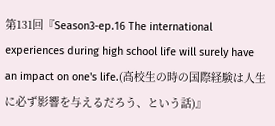第131回『Season3-ep.16 The international experiences during high school life will surely have an impact on one's life.(高校生の時の国際経験は人生に必ず影響を与えるだろう、という話)』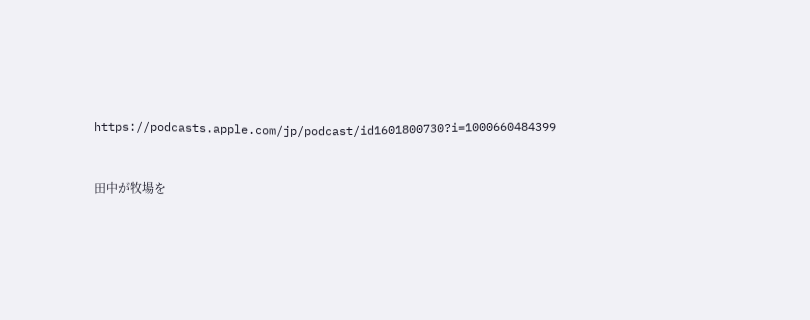https://podcasts.apple.com/jp/podcast/id1601800730?i=1000660484399


田中が牧場を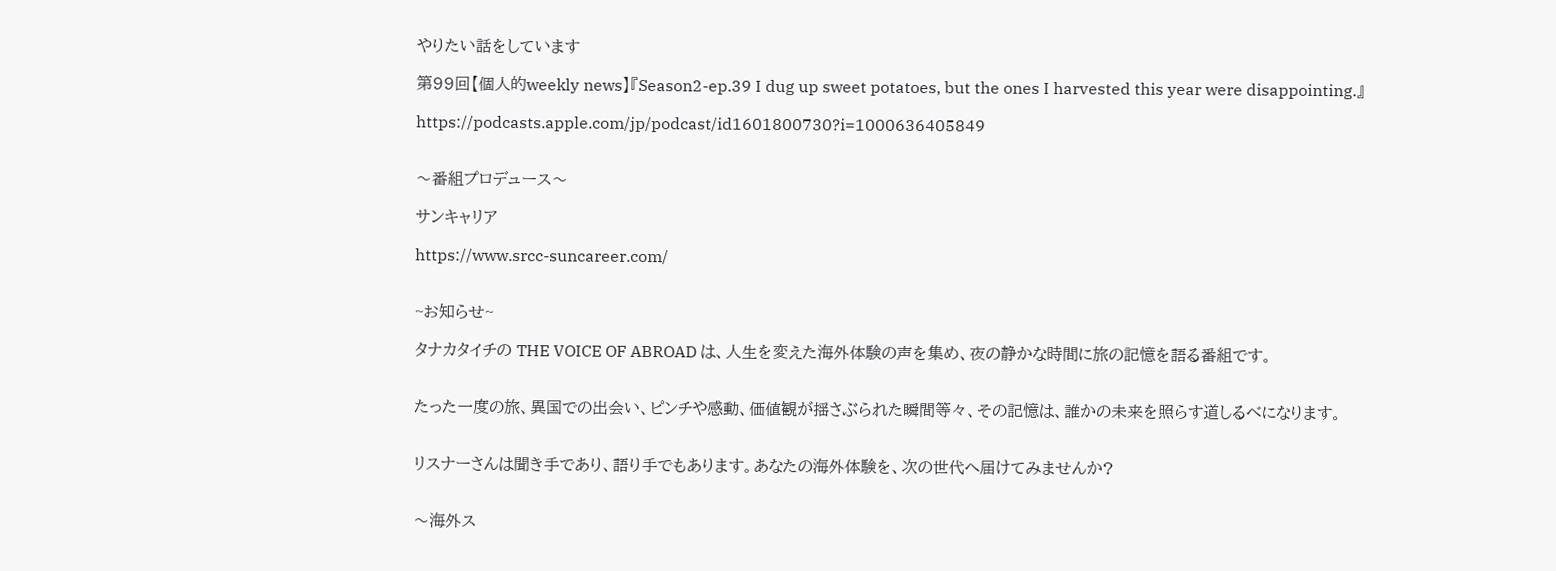やりたい話をしています

第99回【個人的weekly news】『Season2-ep.39 I dug up sweet potatoes, but the ones I harvested this year were disappointing.』

https://podcasts.apple.com/jp/podcast/id1601800730?i=1000636405849


〜番組プロデュース〜

サンキャリア

https://www.srcc-suncareer.com/


~お知らせ~

タナカタイチの THE VOICE OF ABROAD は、人生を変えた海外体験の声を集め、夜の静かな時間に旅の記憶を語る番組です。


たった一度の旅、異国での出会い、ピンチや感動、価値観が揺さぶられた瞬間等々、その記憶は、誰かの未来を照らす道しるべになります。


リスナーさんは聞き手であり、語り手でもあります。あなたの海外体験を、次の世代へ届けてみませんか?


〜海外ス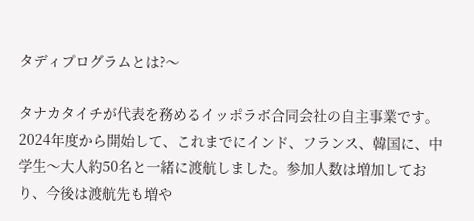タディプログラムとは?〜

タナカタイチが代表を務めるイッポラボ合同会社の自主事業です。2024年度から開始して、これまでにインド、フランス、韓国に、中学生〜大人約50名と一緒に渡航しました。参加人数は増加しており、今後は渡航先も増や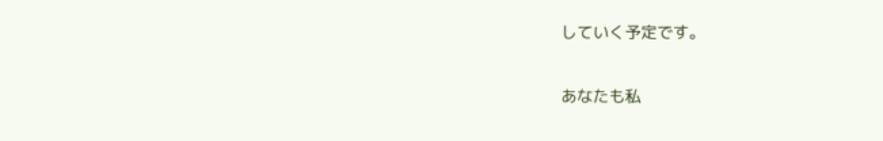していく予定です。

あなたも私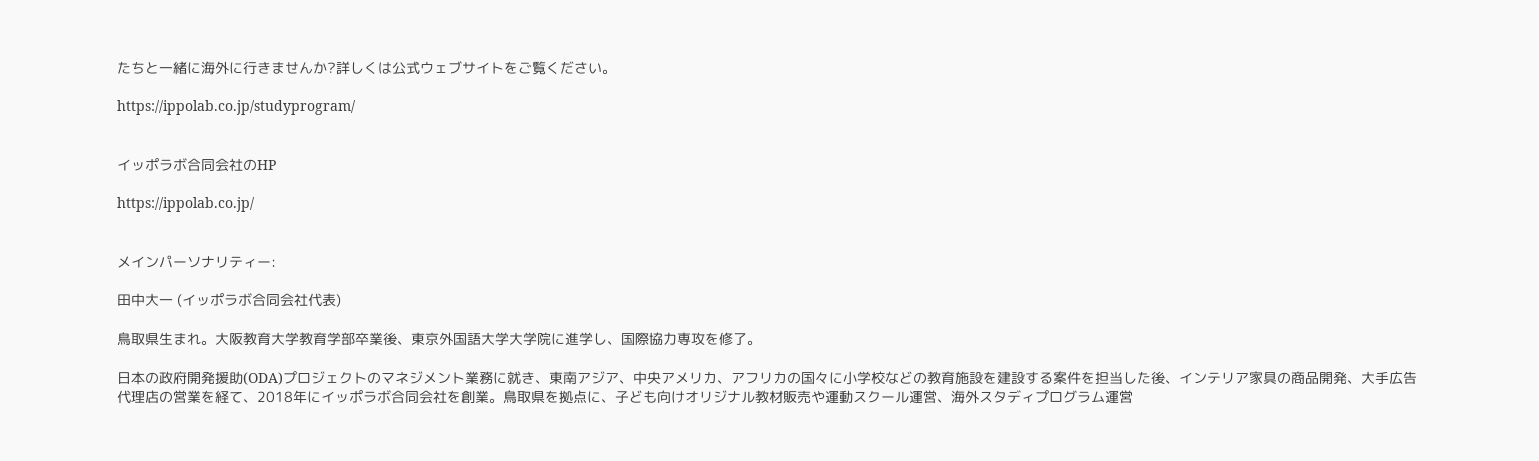たちと一緒に海外に行きませんか?詳しくは公式ウェブサイトをご覧ください。

https://ippolab.co.jp/studyprogram/


イッポラボ合同会社のHP

https://ippolab.co.jp/


メインパーソナリティー:

田中大一 (イッポラボ合同会社代表)

鳥取県生まれ。大阪教育大学教育学部卒業後、東京外国語大学大学院に進学し、国際協力専攻を修了。

日本の政府開発援助(ODA)プロジェクトのマネジメント業務に就き、東南アジア、中央アメリカ、アフリカの国々に小学校などの教育施設を建設する案件を担当した後、インテリア家具の商品開発、大手広告代理店の営業を経て、2018年にイッポラボ合同会社を創業。鳥取県を拠点に、子ども向けオリジナル教材販売や運動スクール運営、海外スタディプログラム運営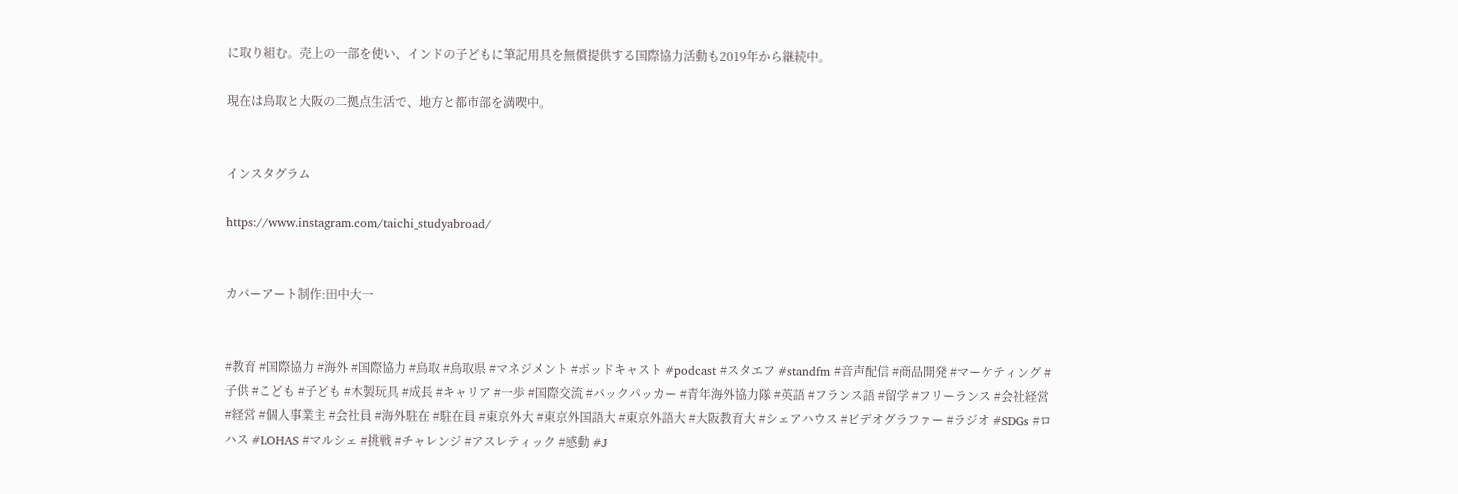に取り組む。売上の一部を使い、インドの子どもに筆記用具を無償提供する国際協力活動も2019年から継続中。

現在は鳥取と大阪の二拠点生活で、地方と都市部を満喫中。


インスタグラム

https://www.instagram.com/taichi_studyabroad/


カバーアート制作:田中大一


#教育 #国際協力 #海外 #国際協力 #鳥取 #鳥取県 #マネジメント #ポッドキャスト #podcast #スタエフ #standfm #音声配信 #商品開発 #マーケティング #子供 #こども #子ども #木製玩具 #成長 #キャリア #一歩 #国際交流 #バックパッカー #青年海外協力隊 #英語 #フランス語 #留学 #フリーランス #会社経営 #経営 #個人事業主 #会社員 #海外駐在 #駐在員 #東京外大 #東京外国語大 #東京外語大 #大阪教育大 #シェアハウス #ビデオグラファー #ラジオ #SDGs #ロハス #LOHAS #マルシェ #挑戦 #チャレンジ #アスレティック #感動 #J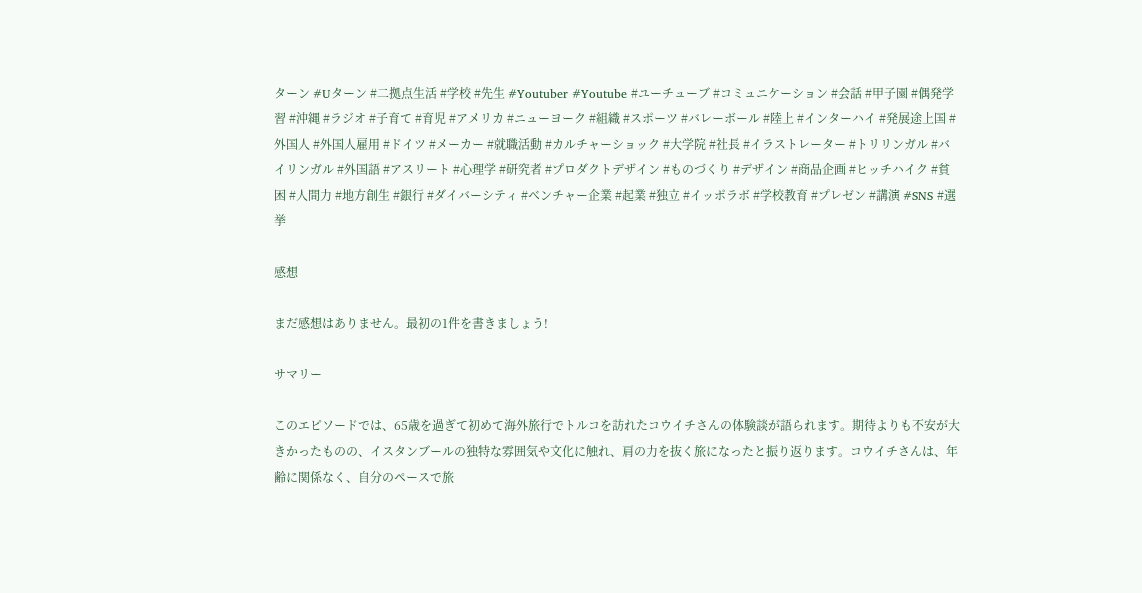ターン #Uターン #二拠点生活 #学校 #先生 #Youtuber #Youtube #ユーチューブ #コミュニケーション #会話 #甲子園 #偶発学習 #沖縄 #ラジオ #子育て #育児 #アメリカ #ニューヨーク #組織 #スポーツ #バレーボール #陸上 #インターハイ #発展途上国 #外国人 #外国人雇用 #ドイツ #メーカー #就職活動 #カルチャーショック #大学院 #社長 #イラストレーター #トリリンガル #バイリンガル #外国語 #アスリート #心理学 #研究者 #プロダクトデザイン #ものづくり #デザイン #商品企画 #ヒッチハイク #貧困 #人間力 #地方創生 #銀行 #ダイバーシティ #ベンチャー企業 #起業 #独立 #イッポラボ #学校教育 #プレゼン #講演 #SNS #選挙

感想

まだ感想はありません。最初の1件を書きましょう!

サマリー

このエピソードでは、65歳を過ぎて初めて海外旅行でトルコを訪れたコウイチさんの体験談が語られます。期待よりも不安が大きかったものの、イスタンブールの独特な雰囲気や文化に触れ、肩の力を抜く旅になったと振り返ります。コウイチさんは、年齢に関係なく、自分のペースで旅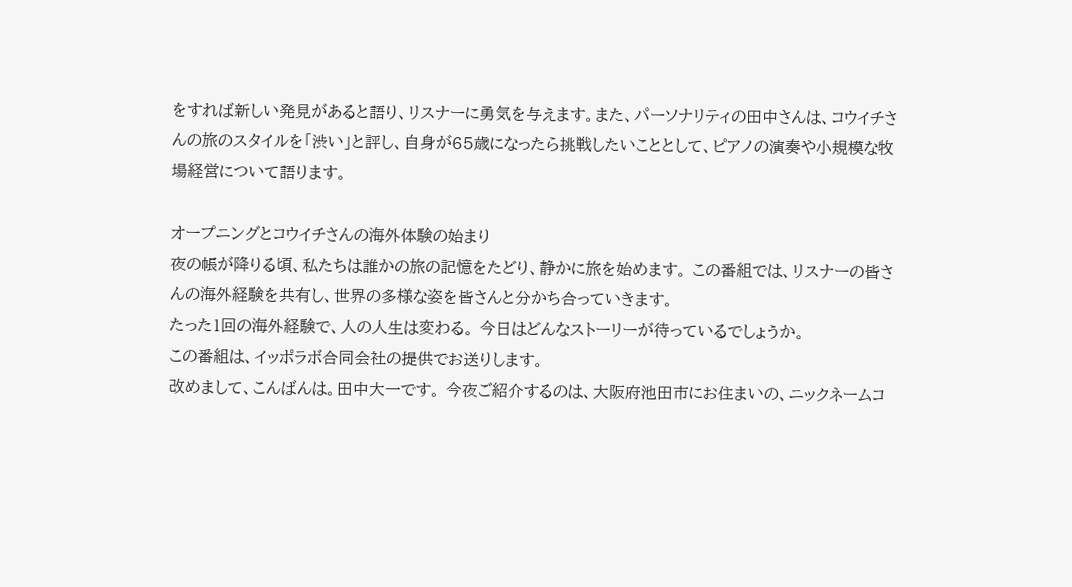をすれば新しい発見があると語り、リスナーに勇気を与えます。また、パーソナリティの田中さんは、コウイチさんの旅のスタイルを「渋い」と評し、自身が65歳になったら挑戦したいこととして、ピアノの演奏や小規模な牧場経営について語ります。

オープニングとコウイチさんの海外体験の始まり
夜の帳が降りる頃、私たちは誰かの旅の記憶をたどり、静かに旅を始めます。 この番組では、リスナーの皆さんの海外経験を共有し、世界の多様な姿を皆さんと分かち合っていきます。
たった1回の海外経験で、人の人生は変わる。 今日はどんなストーリーが待っているでしょうか。
この番組は、イッポラボ合同会社の提供でお送りします。
改めまして、こんばんは。田中大一です。 今夜ご紹介するのは、大阪府池田市にお住まいの、ニックネームコ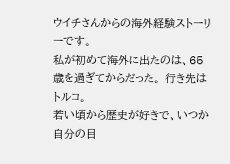ウイチさんからの海外経験ストーリーです。
私が初めて海外に出たのは、65歳を過ぎてからだった。 行き先はトルコ。
若い頃から歴史が好きで、いつか自分の目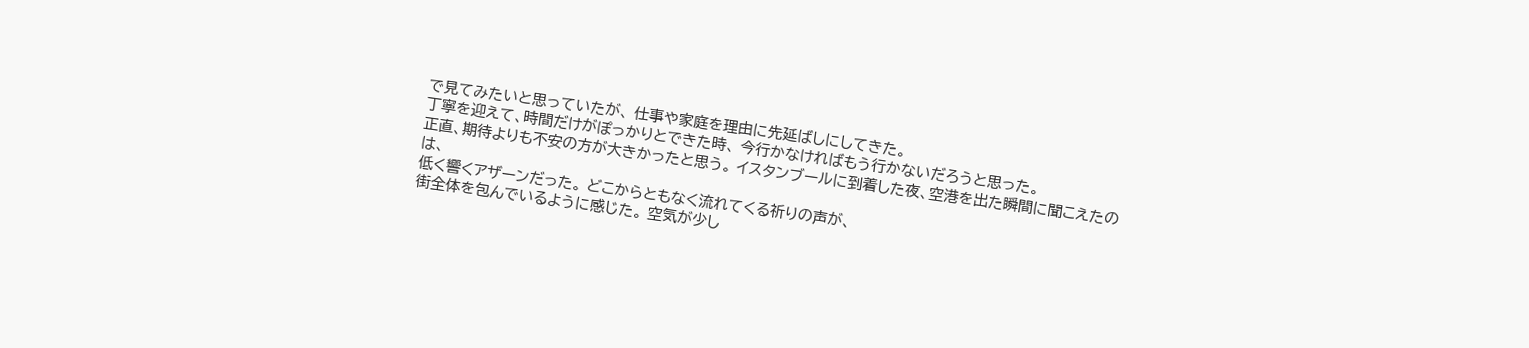で見てみたいと思っていたが、 仕事や家庭を理由に先延ばしにしてきた。
丁寧を迎えて、時間だけがぽっかりとできた時、 今行かなければもう行かないだろうと思った。
正直、期待よりも不安の方が大きかったと思う。 イスタンブールに到着した夜、空港を出た瞬間に聞こえたのは、
低く響くアザーンだった。 どこからともなく流れてくる祈りの声が、
街全体を包んでいるように感じた。 空気が少し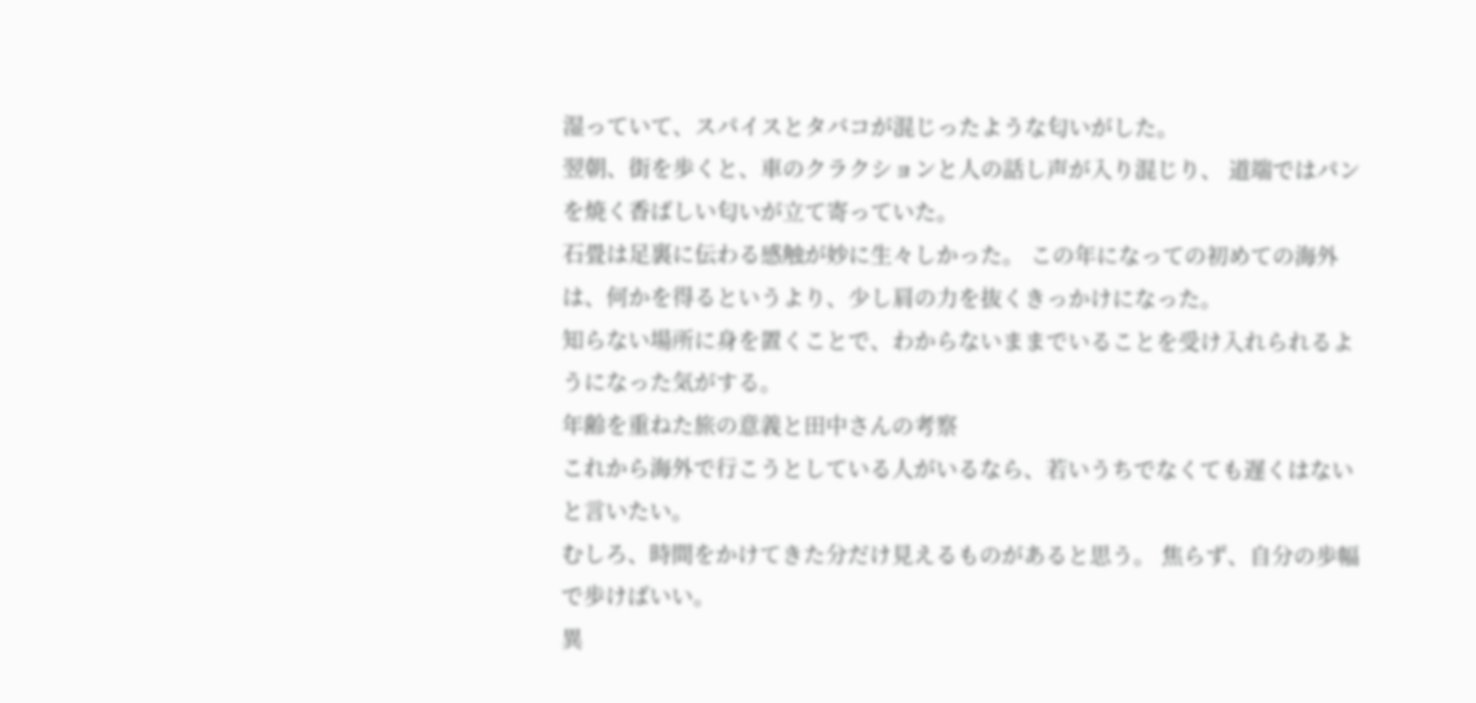湿っていて、スパイスとタバコが混じったような匂いがした。
翌朝、街を歩くと、車のクラクションと人の話し声が入り混じり、 道端ではパンを焼く香ばしい匂いが立て寄っていた。
石畳は足裏に伝わる感触が妙に生々しかった。 この年になっての初めての海外は、何かを得るというより、少し肩の力を抜くきっかけになった。
知らない場所に身を置くことで、わからないままでいることを受け入れられるようになった気がする。
年齢を重ねた旅の意義と田中さんの考察
これから海外で行こうとしている人がいるなら、若いうちでなくても遅くはないと言いたい。
むしろ、時間をかけてきた分だけ見えるものがあると思う。 焦らず、自分の歩幅で歩けばいい。
異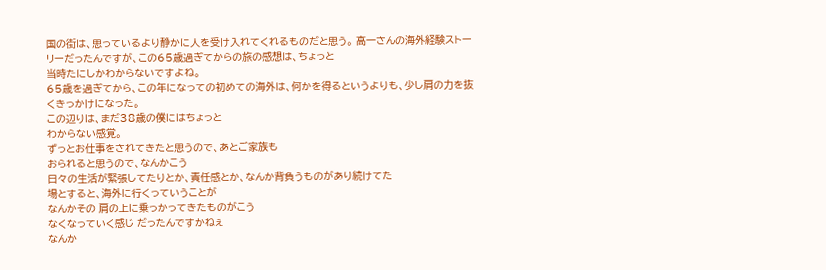国の街は、思っているより静かに人を受け入れてくれるものだと思う。 高一さんの海外経験ストーリーだったんですが、この65歳過ぎてからの旅の感想は、ちょっと
当時たにしかわからないですよね。
65歳を過ぎてから、この年になっての初めての海外は、何かを得るというよりも、少し肩の力を抜くきっかけになった。
この辺りは、まだ38歳の僕にはちょっと
わからない感覚。
ずっとお仕事をされてきたと思うので、あとご家族も
おられると思うので、なんかこう
日々の生活が緊張してたりとか、責任感とか、なんか背負うものがあり続けてた
場とすると、海外に行くっていうことが
なんかその 肩の上に乗っかってきたものがこう
なくなっていく感じ だったんですかねぇ
なんか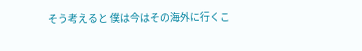そう考えると 僕は今はその海外に行くこ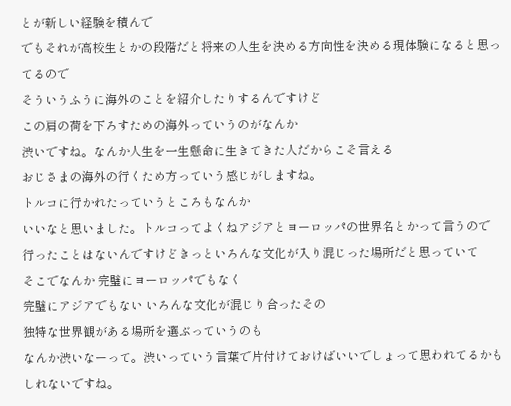とが新しい経験を積んで
でもそれが高校生とかの段階だと将来の人生を決める方向性を決める現体験になると思ってるので
そういうふうに海外のことを紹介したりするんですけど
この肩の荷を下ろすための海外っていうのがなんか
渋いですね。なんか人生を一生懸命に生きてきた人だからこそ言える
おじさまの海外の行くため方っていう感じがしますね。
トルコに行かれたっていうところもなんか
いいなと思いました。トルコってよくねアジアとヨーロッパの世界名とかって言うので
行ったことはないんですけどきっといろんな文化が入り混じった場所だと思っていて
そこでなんか 完璧にヨーロッパでもなく
完璧にアジアでもない いろんな文化が混じり合ったその
独特な世界観がある場所を選ぶっていうのも
なんか渋いなーって。渋いっていう言葉で片付けておけばいいでしょって思われてるかもしれないですね。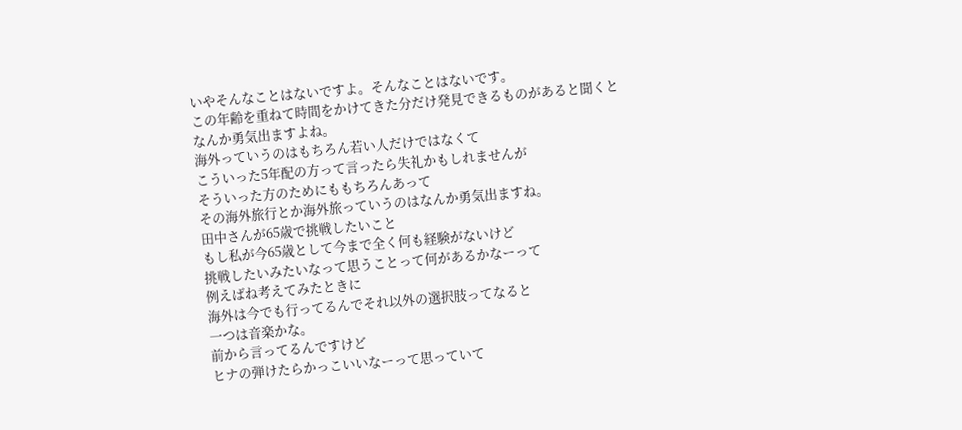いやそんなことはないですよ。そんなことはないです。
この年齢を重ねて時間をかけてきた分だけ発見できるものがあると聞くと
なんか勇気出ますよね。
海外っていうのはもちろん若い人だけではなくて
こういった5年配の方って言ったら失礼かもしれませんが
そういった方のためにももちろんあって
その海外旅行とか海外旅っていうのはなんか勇気出ますね。
田中さんが65歳で挑戦したいこと
もし私が今65歳として今まで全く何も経験がないけど
挑戦したいみたいなって思うことって何があるかなーって
例えばね考えてみたときに
海外は今でも行ってるんでそれ以外の選択肢ってなると
一つは音楽かな。
前から言ってるんですけど
ヒナの弾けたらかっこいいなーって思っていて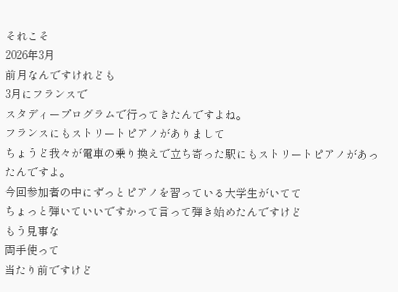それこそ
2026年3月
前月なんですけれども
3月にフランスで
スタディープログラムで行ってきたんですよね。
フランスにもストリートピアノがありまして
ちょうど我々が電車の乗り換えで立ち寄った駅にもストリートピアノがあったんですよ。
今回参加者の中にずっとピアノを習っている大学生がいてて
ちょっと弾いていいですかって言って弾き始めたんですけど
もう見事な
両手使って
当たり前ですけど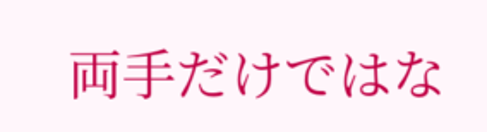両手だけではな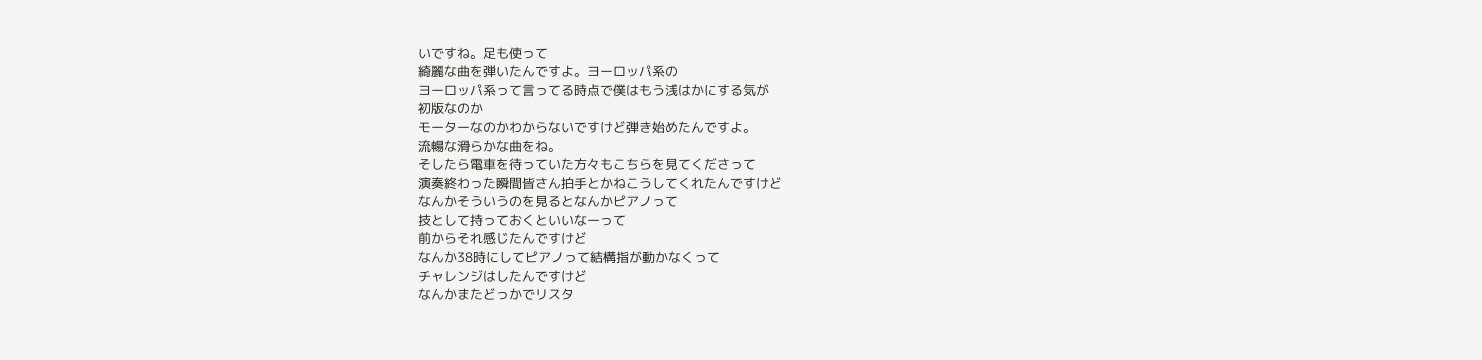いですね。足も使って
綺麗な曲を弾いたんですよ。ヨーロッパ系の
ヨーロッパ系って言ってる時点で僕はもう浅はかにする気が
初版なのか
モーターなのかわからないですけど弾き始めたんですよ。
流暢な滑らかな曲をね。
そしたら電車を待っていた方々もこちらを見てくださって
演奏終わった瞬間皆さん拍手とかねこうしてくれたんですけど
なんかそういうのを見るとなんかピアノって
技として持っておくといいなーって
前からそれ感じたんですけど
なんか38時にしてピアノって結構指が動かなくって
チャレンジはしたんですけど
なんかまたどっかでリスタ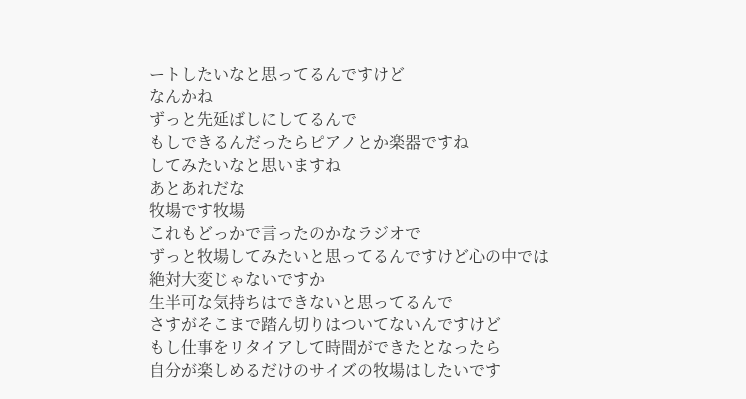ートしたいなと思ってるんですけど
なんかね
ずっと先延ばしにしてるんで
もしできるんだったらピアノとか楽器ですね
してみたいなと思いますね
あとあれだな
牧場です牧場
これもどっかで言ったのかなラジオで
ずっと牧場してみたいと思ってるんですけど心の中では
絶対大変じゃないですか
生半可な気持ちはできないと思ってるんで
さすがそこまで踏ん切りはついてないんですけど
もし仕事をリタイアして時間ができたとなったら
自分が楽しめるだけのサイズの牧場はしたいです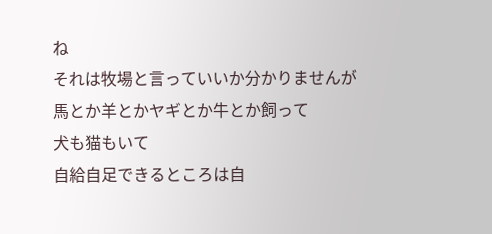ね
それは牧場と言っていいか分かりませんが
馬とか羊とかヤギとか牛とか飼って
犬も猫もいて
自給自足できるところは自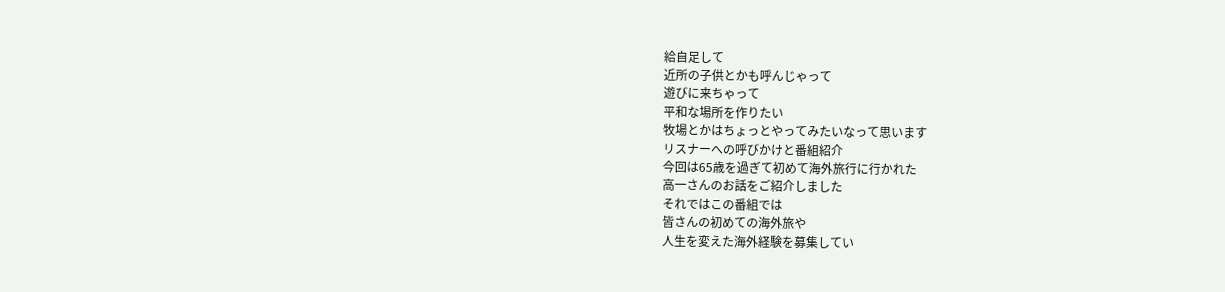給自足して
近所の子供とかも呼んじゃって
遊びに来ちゃって
平和な場所を作りたい
牧場とかはちょっとやってみたいなって思います
リスナーへの呼びかけと番組紹介
今回は65歳を過ぎて初めて海外旅行に行かれた
高一さんのお話をご紹介しました
それではこの番組では
皆さんの初めての海外旅や
人生を変えた海外経験を募集してい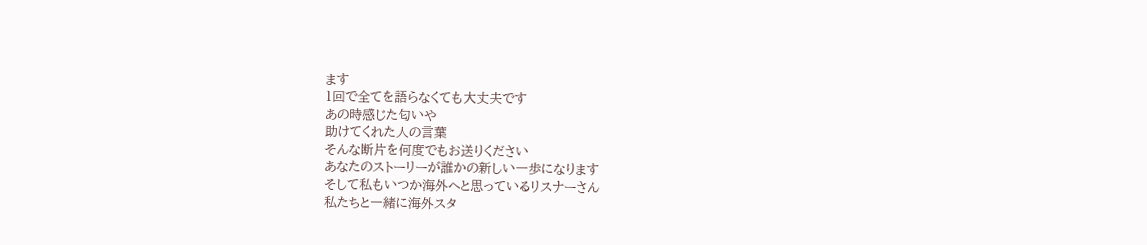ます
1回で全てを語らなくても大丈夫です
あの時感じた匂いや
助けてくれた人の言葉
そんな断片を何度でもお送りください
あなたのストーリーが誰かの新しい一歩になります
そして私もいつか海外へと思っているリスナーさん
私たちと一緒に海外スタ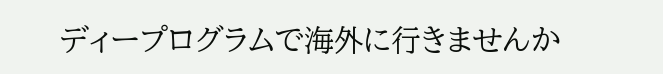ディープログラムで海外に行きませんか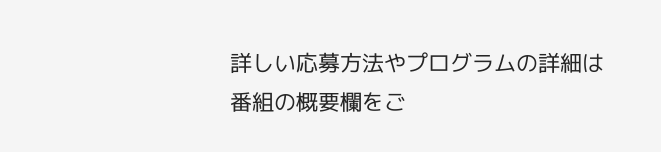詳しい応募方法やプログラムの詳細は
番組の概要欄をご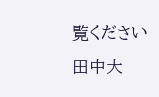覧ください
田中大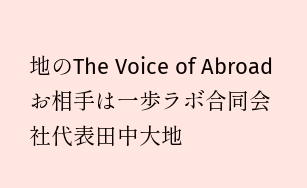地のThe Voice of Abroad
お相手は一歩ラボ合同会社代表田中大地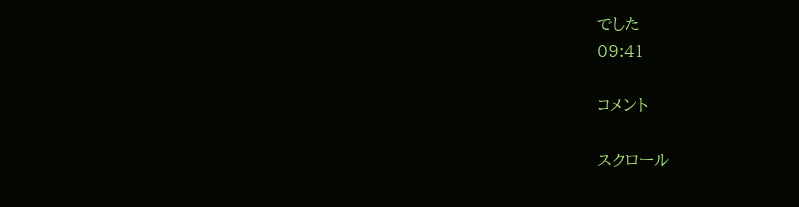でした
09:41

コメント

スクロール